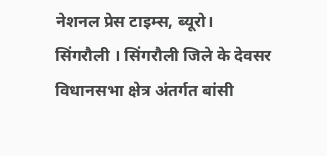नेशनल प्रेस टाइम्स, ब्यूरो।
सिंगरौली । सिंगरौली जिले के देवसर विधानसभा क्षेत्र अंतर्गत बांसी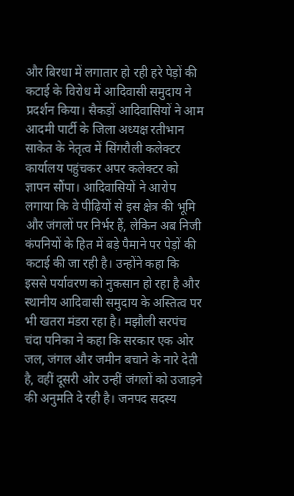और बिरधा में लगातार हो रही हरे पेड़ों की कटाई के विरोध में आदिवासी समुदाय ने प्रदर्शन किया। सैकड़ों आदिवासियों ने आम आदमी पार्टी के जिला अध्यक्ष रतीभान साकेत के नेतृत्व में सिंगरौली कलेक्टर कार्यालय पहुंचकर अपर कलेक्टर को ज्ञापन सौंपा। आदिवासियों ने आरोप लगाया कि वे पीढ़ियों से इस क्षेत्र की भूमि और जंगलों पर निर्भर हैं, लेकिन अब निजी कंपनियों के हित में बड़े पैमाने पर पेड़ों की कटाई की जा रही है। उन्होंने कहा कि इससे पर्यावरण को नुकसान हो रहा है और स्थानीय आदिवासी समुदाय के अस्तित्व पर भी खतरा मंडरा रहा है। मझौली सरपंच चंदा पनिका ने कहा कि सरकार एक ओर जल, जंगल और जमीन बचाने के नारे देती है, वहीं दूसरी ओर उन्हीं जंगलों को उजाड़ने की अनुमति दे रही है। जनपद सदस्य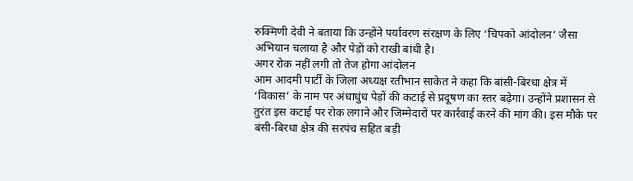रुक्मिणी देवी ने बताया कि उन्होंने पर्यावरण संरक्षण के लिए ‘चिपको आंदोलन’ जैसा अभियान चलाया है और पेड़ों को राखी बांधी है।
अगर रोक नहीं लगी तो तेज होगा आंदोलन
आम आदमी पार्टी के जिला अध्यक्ष रतीभान साकेत ने कहा कि बांसी-बिरधा क्षेत्र में ‘विकास’ के नाम पर अंधाधुंध पेड़ों की कटाई से प्रदूषण का स्तर बढ़ेगा। उन्होंने प्रशासन से तुरंत इस कटाई पर रोक लगाने और जिम्मेदारों पर कार्रवाई करने की मांग की। इस मौके पर बंसी-बिरधा क्षेत्र की सरपंच सहित बड़ी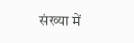संख्या में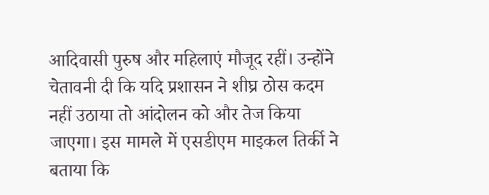आदिवासी पुरुष और महिलाएं मौजूद रहीं। उन्होंने चेतावनी दी कि यदि प्रशासन ने शीघ्र ठोस कदम नहीं उठाया तो आंदोलन को और तेज किया जाएगा। इस मामले में एसडीएम माइकल तिर्की ने बताया कि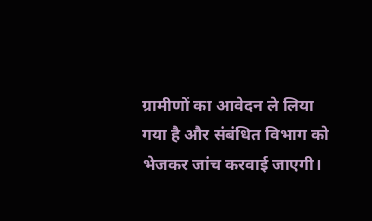ग्रामीणों का आवेदन ले लिया गया है और संबंधित विभाग को भेजकर जांच करवाई जाएगी।